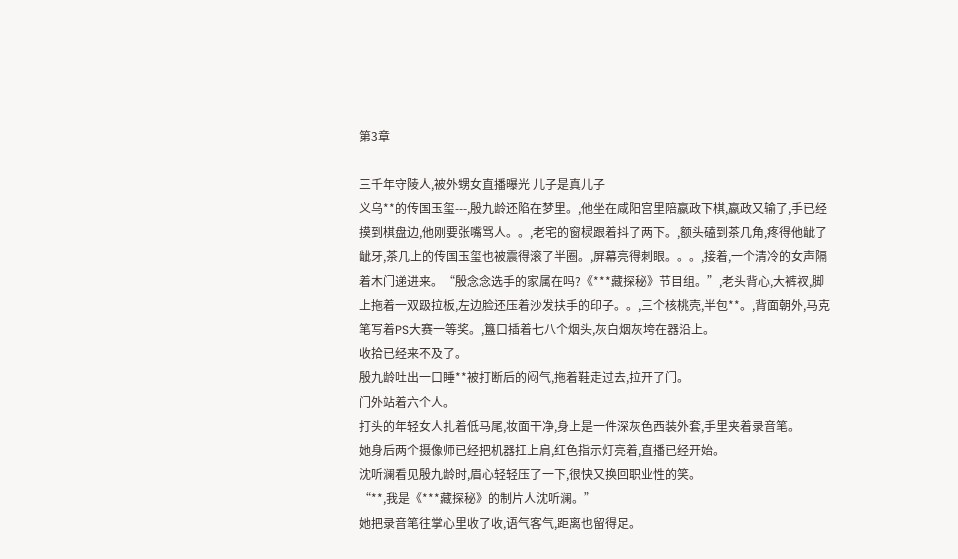第3章

三千年守陵人,被外甥女直播曝光 儿子是真儿子
义乌**的传国玉玺---,殷九龄还陷在梦里。,他坐在咸阳宫里陪嬴政下棋,嬴政又输了,手已经摸到棋盘边,他刚要张嘴骂人。。,老宅的窗棂跟着抖了两下。,额头磕到茶几角,疼得他龇了龇牙,茶几上的传国玉玺也被震得滚了半圈。,屏幕亮得刺眼。。。,接着,一个清冷的女声隔着木门递进来。“殷念念选手的家属在吗?《***藏探秘》节目组。”,老头背心,大裤衩,脚上拖着一双趿拉板,左边脸还压着沙发扶手的印子。。,三个核桃壳,半包**。,背面朝外,马克笔写着PS大赛一等奖。,簋口插着七八个烟头,灰白烟灰垮在器沿上。
收拾已经来不及了。
殷九龄吐出一口睡**被打断后的闷气,拖着鞋走过去,拉开了门。
门外站着六个人。
打头的年轻女人扎着低马尾,妆面干净,身上是一件深灰色西装外套,手里夹着录音笔。
她身后两个摄像师已经把机器扛上肩,红色指示灯亮着,直播已经开始。
沈听澜看见殷九龄时,眉心轻轻压了一下,很快又换回职业性的笑。
“**,我是《***藏探秘》的制片人沈听澜。”
她把录音笔往掌心里收了收,语气客气,距离也留得足。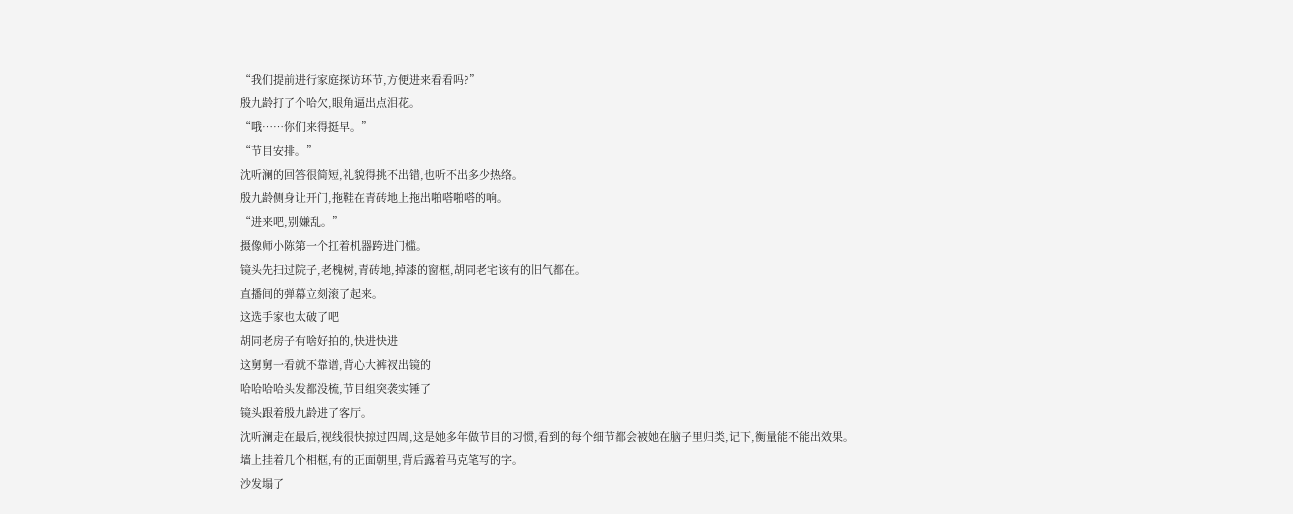“我们提前进行家庭探访环节,方便进来看看吗?”
殷九龄打了个哈欠,眼角逼出点泪花。
“哦……你们来得挺早。”
“节目安排。”
沈听澜的回答很简短,礼貌得挑不出错,也听不出多少热络。
殷九龄侧身让开门,拖鞋在青砖地上拖出啪嗒啪嗒的响。
“进来吧,别嫌乱。”
摄像师小陈第一个扛着机器跨进门槛。
镜头先扫过院子,老槐树,青砖地,掉漆的窗框,胡同老宅该有的旧气都在。
直播间的弹幕立刻滚了起来。
这选手家也太破了吧
胡同老房子有啥好拍的,快进快进
这舅舅一看就不靠谱,背心大裤衩出镜的
哈哈哈哈头发都没梳,节目组突袭实锤了
镜头跟着殷九龄进了客厅。
沈听澜走在最后,视线很快掠过四周,这是她多年做节目的习惯,看到的每个细节都会被她在脑子里归类,记下,衡量能不能出效果。
墙上挂着几个相框,有的正面朝里,背后露着马克笔写的字。
沙发塌了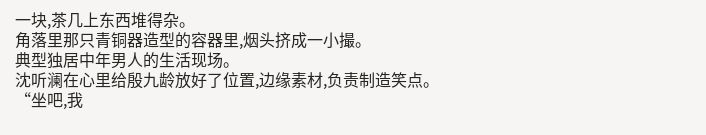一块,茶几上东西堆得杂。
角落里那只青铜器造型的容器里,烟头挤成一小撮。
典型独居中年男人的生活现场。
沈听澜在心里给殷九龄放好了位置,边缘素材,负责制造笑点。
“坐吧,我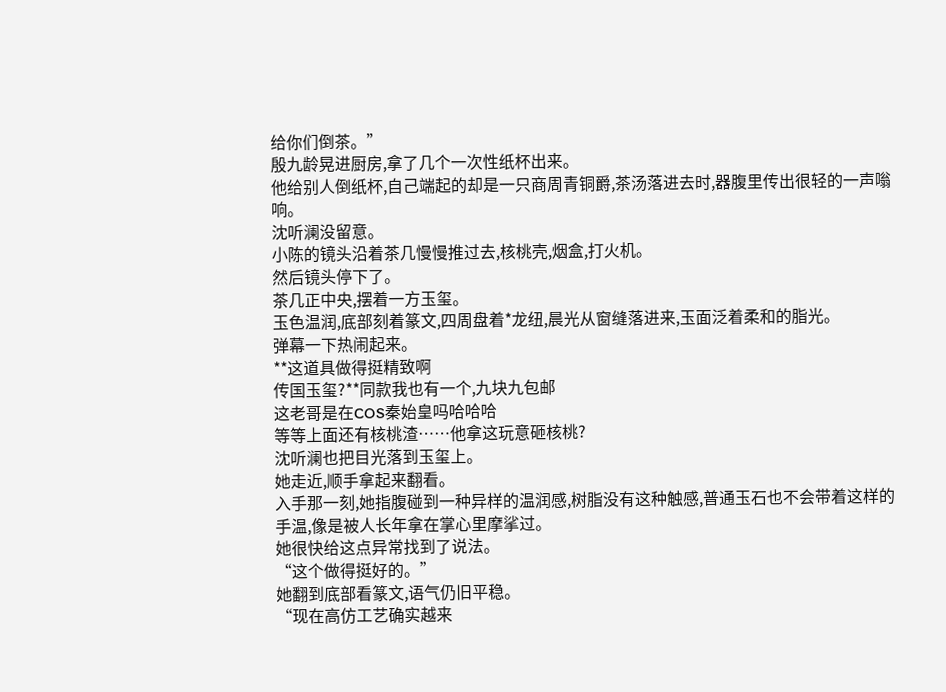给你们倒茶。”
殷九龄晃进厨房,拿了几个一次性纸杯出来。
他给别人倒纸杯,自己端起的却是一只商周青铜爵,茶汤落进去时,器腹里传出很轻的一声嗡响。
沈听澜没留意。
小陈的镜头沿着茶几慢慢推过去,核桃壳,烟盒,打火机。
然后镜头停下了。
茶几正中央,摆着一方玉玺。
玉色温润,底部刻着篆文,四周盘着*龙纽,晨光从窗缝落进来,玉面泛着柔和的脂光。
弹幕一下热闹起来。
**这道具做得挺精致啊
传国玉玺?**同款我也有一个,九块九包邮
这老哥是在COS秦始皇吗哈哈哈
等等上面还有核桃渣……他拿这玩意砸核桃?
沈听澜也把目光落到玉玺上。
她走近,顺手拿起来翻看。
入手那一刻,她指腹碰到一种异样的温润感,树脂没有这种触感,普通玉石也不会带着这样的手温,像是被人长年拿在掌心里摩挲过。
她很快给这点异常找到了说法。
“这个做得挺好的。”
她翻到底部看篆文,语气仍旧平稳。
“现在高仿工艺确实越来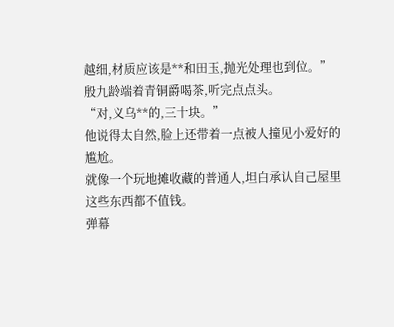越细,材质应该是**和田玉,抛光处理也到位。”
殷九龄端着青铜爵喝茶,听完点点头。
“对,义乌**的,三十块。”
他说得太自然,脸上还带着一点被人撞见小爱好的尴尬。
就像一个玩地摊收藏的普通人,坦白承认自己屋里这些东西都不值钱。
弹幕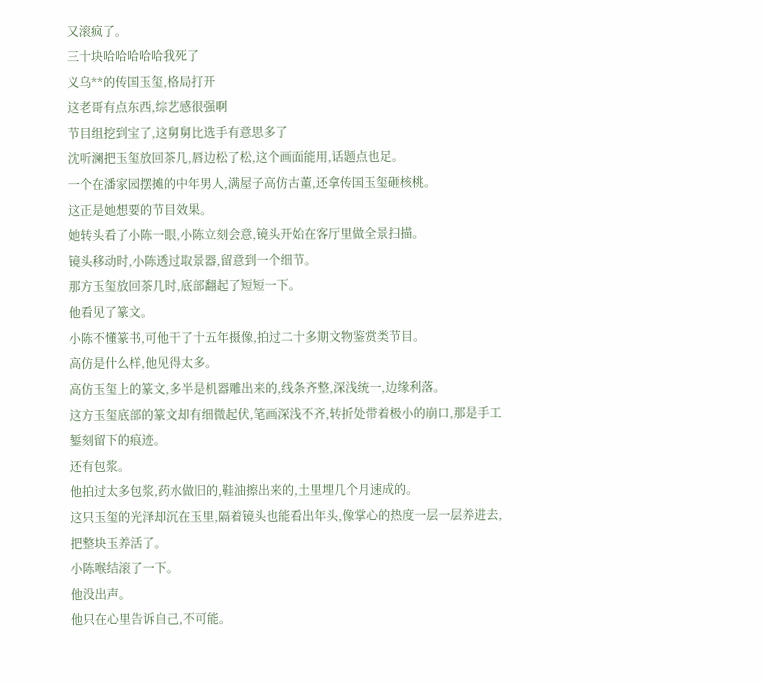又滚疯了。
三十块哈哈哈哈哈我死了
义乌**的传国玉玺,格局打开
这老哥有点东西,综艺感很强啊
节目组挖到宝了,这舅舅比选手有意思多了
沈听澜把玉玺放回茶几,唇边松了松,这个画面能用,话题点也足。
一个在潘家园摆摊的中年男人,满屋子高仿古董,还拿传国玉玺砸核桃。
这正是她想要的节目效果。
她转头看了小陈一眼,小陈立刻会意,镜头开始在客厅里做全景扫描。
镜头移动时,小陈透过取景器,留意到一个细节。
那方玉玺放回茶几时,底部翻起了短短一下。
他看见了篆文。
小陈不懂篆书,可他干了十五年摄像,拍过二十多期文物鉴赏类节目。
高仿是什么样,他见得太多。
高仿玉玺上的篆文,多半是机器雕出来的,线条齐整,深浅统一,边缘利落。
这方玉玺底部的篆文却有细微起伏,笔画深浅不齐,转折处带着极小的崩口,那是手工錾刻留下的痕迹。
还有包浆。
他拍过太多包浆,药水做旧的,鞋油擦出来的,土里埋几个月速成的。
这只玉玺的光泽却沉在玉里,隔着镜头也能看出年头,像掌心的热度一层一层养进去,把整块玉养活了。
小陈喉结滚了一下。
他没出声。
他只在心里告诉自己,不可能。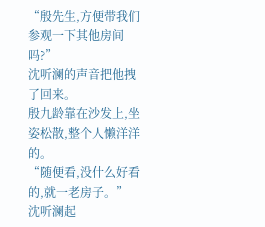“殷先生,方便带我们参观一下其他房间吗?”
沈听澜的声音把他拽了回来。
殷九龄靠在沙发上,坐姿松散,整个人懒洋洋的。
“随便看,没什么好看的,就一老房子。”
沈听澜起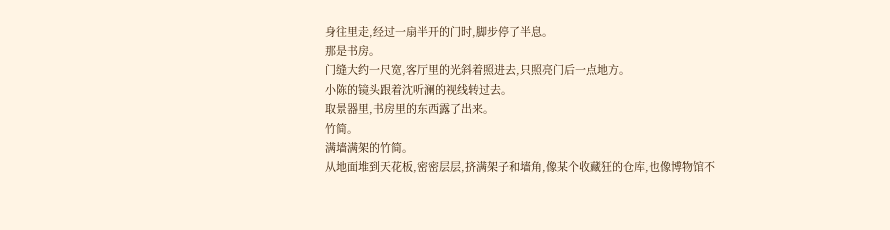身往里走,经过一扇半开的门时,脚步停了半息。
那是书房。
门缝大约一尺宽,客厅里的光斜着照进去,只照亮门后一点地方。
小陈的镜头跟着沈听澜的视线转过去。
取景器里,书房里的东西露了出来。
竹简。
满墙满架的竹简。
从地面堆到天花板,密密层层,挤满架子和墙角,像某个收藏狂的仓库,也像博物馆不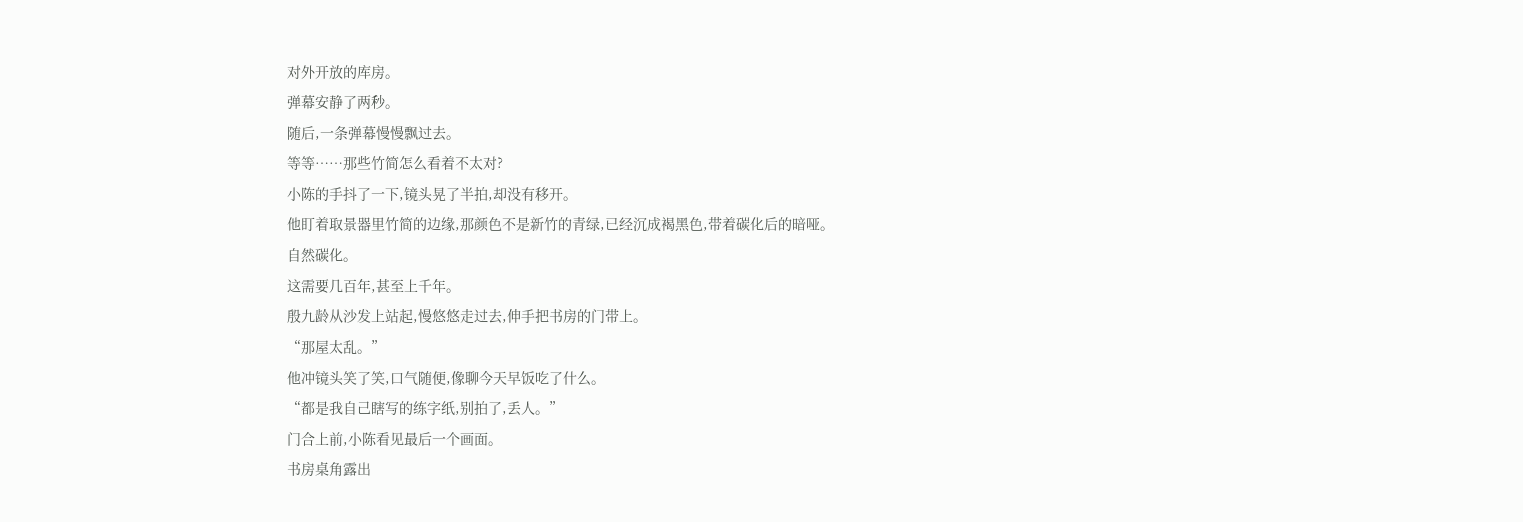对外开放的库房。
弹幕安静了两秒。
随后,一条弹幕慢慢飘过去。
等等……那些竹简怎么看着不太对?
小陈的手抖了一下,镜头晃了半拍,却没有移开。
他盯着取景器里竹简的边缘,那颜色不是新竹的青绿,已经沉成褐黑色,带着碳化后的暗哑。
自然碳化。
这需要几百年,甚至上千年。
殷九龄从沙发上站起,慢悠悠走过去,伸手把书房的门带上。
“那屋太乱。”
他冲镜头笑了笑,口气随便,像聊今天早饭吃了什么。
“都是我自己瞎写的练字纸,别拍了,丢人。”
门合上前,小陈看见最后一个画面。
书房桌角露出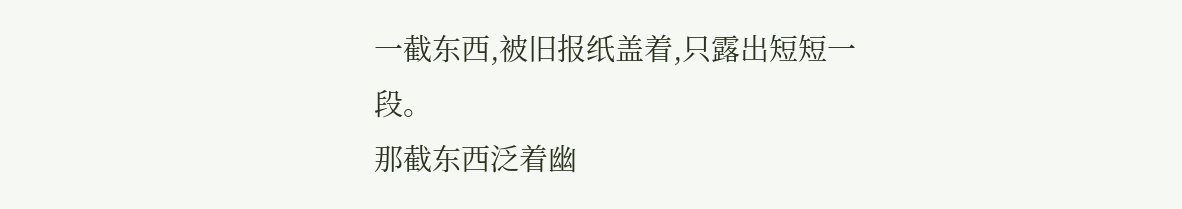一截东西,被旧报纸盖着,只露出短短一段。
那截东西泛着幽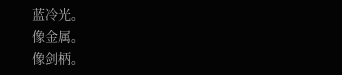蓝冷光。
像金属。
像剑柄。